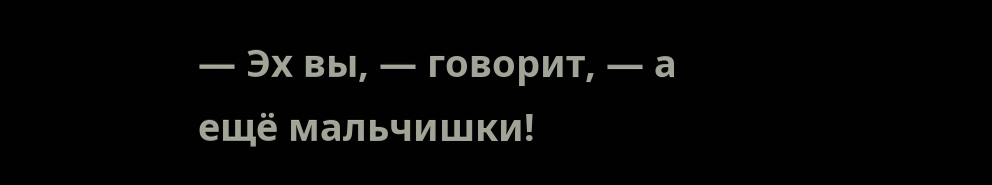— Эх вы, — говорит, — а ещё мальчишки!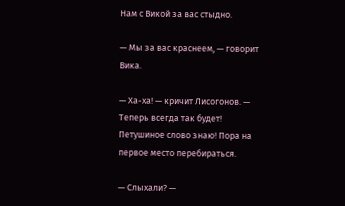Нам с Викой за вас стыдно.

— Мы за вас краснеем, — говорит Вика.

— Ха-ха! — кричит Лисогонов. — Теперь всегда так будет! Петушиное слово знаю! Пора на первое место перебираться.

— Слыхали? —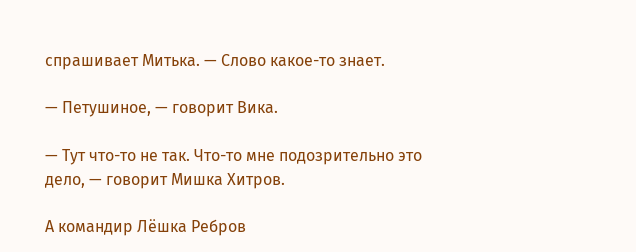спрашивает Митька. — Слово какое-то знает.

— Петушиное, — говорит Вика.

— Тут что-то не так. Что-то мне подозрительно это дело, — говорит Мишка Хитров.

А командир Лёшка Ребров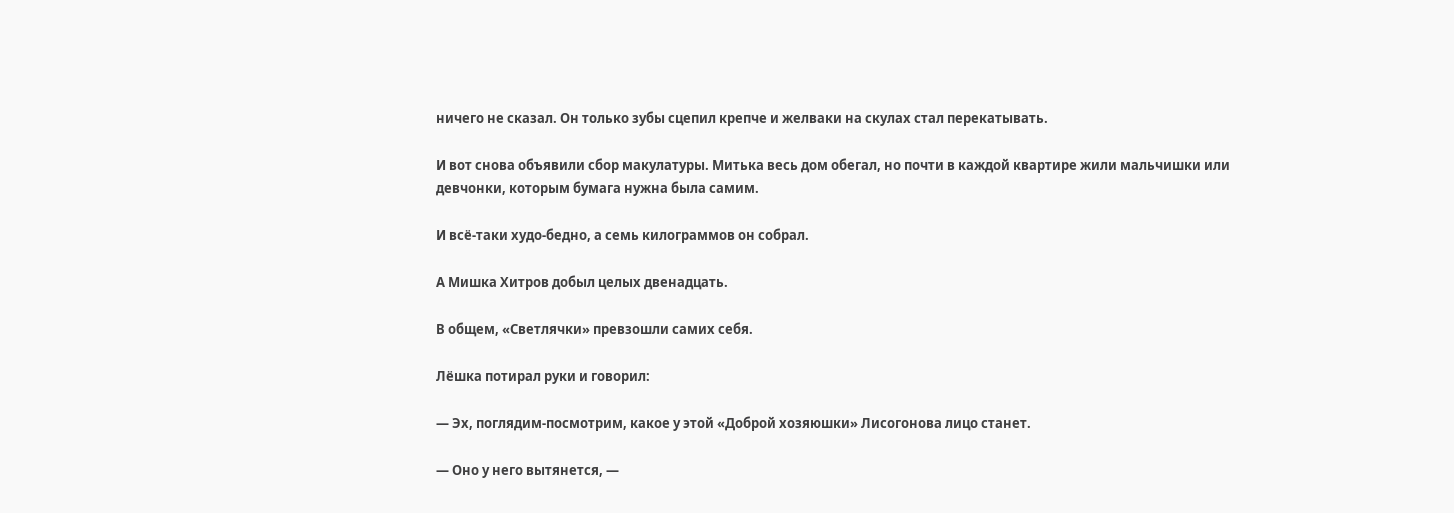ничего не сказал. Он только зубы сцепил крепче и желваки на скулах стал перекатывать.

И вот снова объявили сбор макулатуры. Митька весь дом обегал, но почти в каждой квартире жили мальчишки или девчонки, которым бумага нужна была самим.

И всё-таки худо-бедно, а семь килограммов он собрал.

А Мишка Хитров добыл целых двенадцать.

В общем, «Светлячки» превзошли самих себя.

Лёшка потирал руки и говорил:

— Эх, поглядим-посмотрим, какое у этой «Доброй хозяюшки» Лисогонова лицо станет.

— Оно у него вытянется, —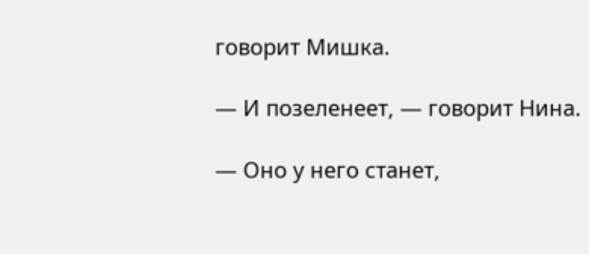говорит Мишка.

— И позеленеет, — говорит Нина.

— Оно у него станет,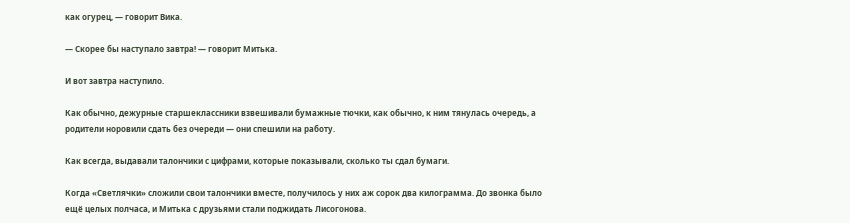как огурец, — говорит Вика.

— Скорее бы наступало завтра! — говорит Митька.

И вот завтра наступило.

Как обычно, дежурные старшеклассники взвешивали бумажные тючки, как обычно, к ним тянулась очередь, а родители норовили сдать без очереди — они спешили на работу.

Как всегда, выдавали талончики с цифрами, которые показывали, сколько ты сдал бумаги.

Когда «Светлячки» сложили свои талончики вместе, получилось у них аж сорок два килограмма. До звонка было ещё целых полчаса, и Митька с друзьями стали поджидать Лисогонова.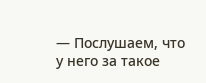— Послушаем, что у него за такое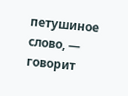петушиное слово, — говорит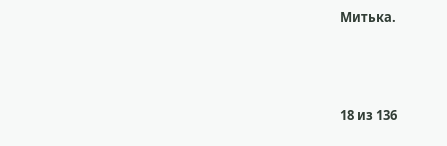Митька.



18 из 136